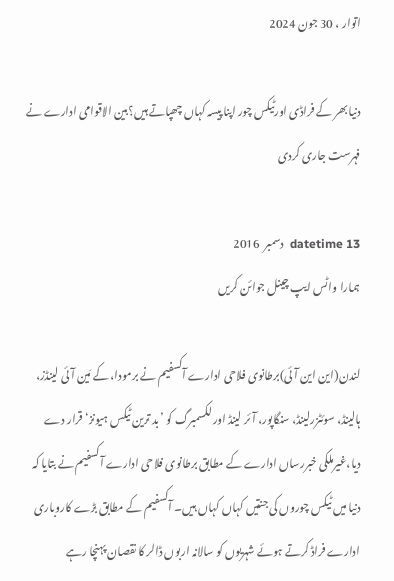اتوار ، 30 جون 2024

دنیا بھر کے فراڈی اورٹیکس چور اپنا پیسہ کہاں چھپاتے ہیں؟بین الاقوامی ادارے نے فہرست جاری کردی

datetime 13  دسمبر  2016
ہمارا واٹس ایپ چینل جوائن کریں

لندن(این این آئی)برطانوی فلاحی ادارے آکسفیم نے برمودا، کے مَین آئی لینڈز، ہالینڈ، سوئٹزرلینڈ، سنگاپور، آئر لینڈ اور لکسمبرگ کو ’بد ترین ٹیکس ہیونز‘ قرار دے دیا،غیرملکی خبررساں ادارے کے مطابق برطانوی فلاحی ادارے آکسفیم نے بتایا کہ دنیا میں ٹیکس چوروں کی جنتیں کہاں کہاں ہیں۔ آکسفیم کے مطابق بڑے کاروباری ادارے فراڈ کرتے ہوئے شہریوں کو سالانہ اربوں ڈالر کا نقصان پہنچا رہے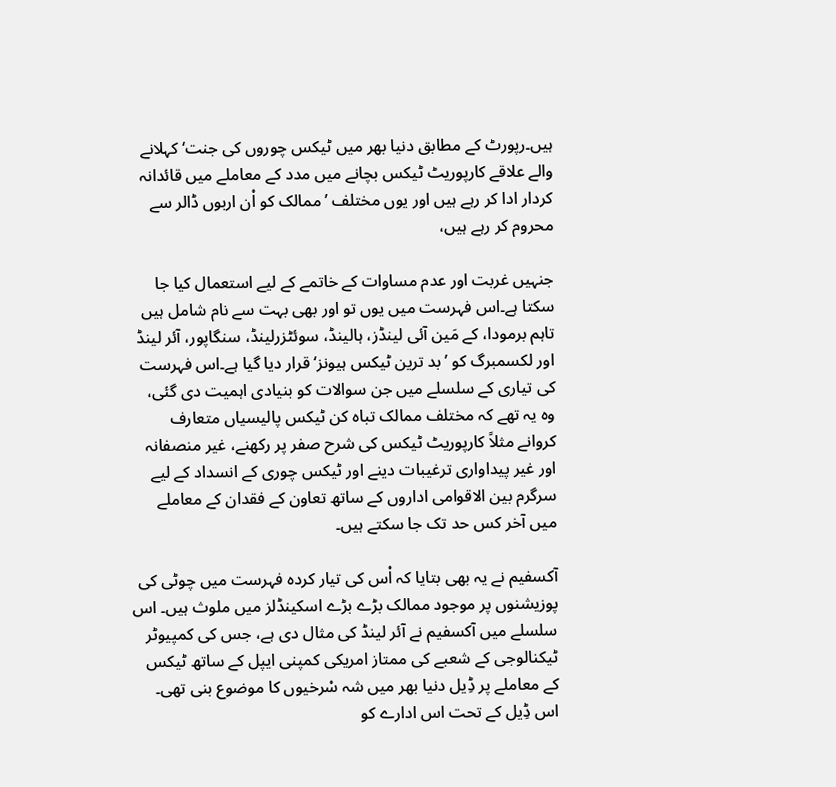ہیں۔رپورٹ کے مطابق دنیا بھر میں ٹیکس چوروں کی جنت‘ کہلانے والے علاقے کارپوریٹ ٹیکس بچانے میں مدد کے معاملے میں قائدانہ کردار ادا کر رہے ہیں اور یوں مختلف ’ممالک کو اْن اربوں ڈالر سے محروم کر رہے ہیں،

جنہیں غربت اور عدم مساوات کے خاتمے کے لیے استعمال کیا جا سکتا ہے۔اس فہرست میں یوں تو اور بھی بہت سے نام شامل ہیں تاہم برمودا، کے مَین آئی لینڈز، ہالینڈ، سوئٹزرلینڈ، سنگاپور، آئر لینڈ اور لکسمبرگ کو ’بد ترین ٹیکس ہیونز‘ قرار دیا گیا ہے۔اس فہرست کی تیاری کے سلسلے میں جن سوالات کو بنیادی اہمیت دی گئی، وہ یہ تھے کہ مختلف ممالک تباہ کن ٹیکس پالیسیاں متعارف کروانے مثلاً کارپوریٹ ٹیکس کی شرح صفر پر رکھنے، غیر منصفانہ اور غیر پیداواری ترغیبات دینے اور ٹیکس چوری کے انسداد کے لیے سرگرم بین الاقوامی اداروں کے ساتھ تعاون کے فقدان کے معاملے میں آخر کس حد تک جا سکتے ہیں۔

آکسفیم نے یہ بھی بتایا کہ اْس کی تیار کردہ فہرست میں چوٹی کی پوزیشنوں پر موجود ممالک بڑے بڑے اسکینڈلز میں ملوث ہیں۔ اس سلسلے میں آکسفیم نے آئر لینڈ کی مثال دی ہے، جس کی کمپیوٹر ٹیکنالوجی کے شعبے کی ممتاز امریکی کمپنی ایپل کے ساتھ ٹیکس کے معاملے پر ڈِیل دنیا بھر میں شہ سْرخیوں کا موضوع بنی تھی۔ اس ڈِیل کے تحت اس ادارے کو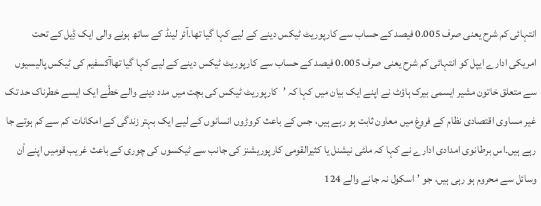انتہائی کم شرح یعنی صرف 0.005 فیصد کے حساب سے کارپوریٹ ٹیکس دینے کے لیے کہا گیا تھا۔آئر لینڈ کے ساتھ ہونے والی ایک ڈِیل کے تحت امریکی ادارے ایپل کو انتہائی کم شرح یعنی صرف 0.005 فیصد کے حساب سے کارپوریٹ ٹیکس دینے کے لیے کہا گیا تھاآکسفیم کی ٹیکس پالیسیوں سے متعلق خاتون مشیر ایسمی بیرک ہاؤٹ نے اپنے ایک بیان میں کہا کہ ’کارپوریٹ ٹیکس کی بچت میں مدد دینے والے خطّے ایک ایسے خطرناک حد تک غیر مساوی اقتصادی نظام کے فروغ میں معاون ثابت ہو رہے ہیں، جس کے باعث کروڑوں انسانوں کے لیے ایک بہتر زندگی کے امکانات کم سے کم ہوتے جا رہے ہیں۔اس برطانوی امدادی ادارے نے کہا کہ ملٹی نیشنل یا کثیرالقومی کارپوریشنز کی جانب سے ٹیکسوں کی چوری کے باعث غریب قومیں اپنے اْن وسائل سے محروم ہو رہی ہیں، جو ’اسکول نہ جانے والے 124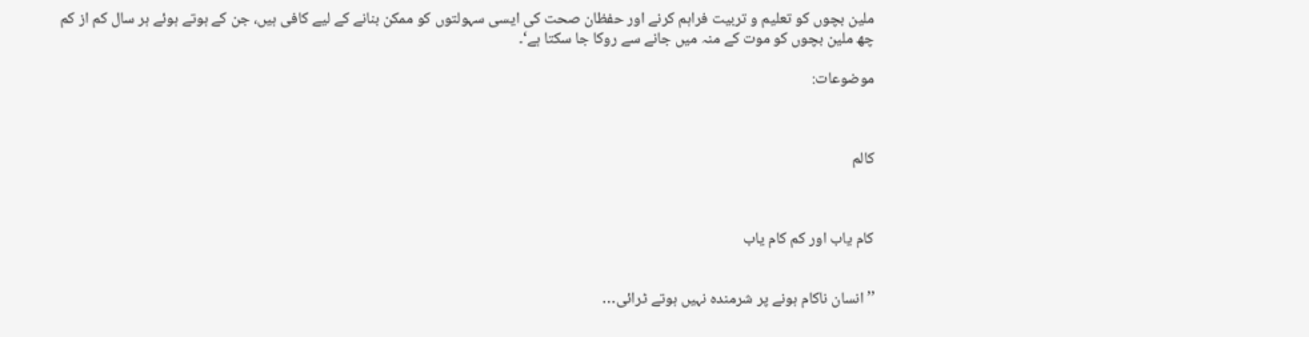ملین بچوں کو تعلیم و تربیت فراہم کرنے اور حفظان صحت کی ایسی سہولتوں کو ممکن بنانے کے لیے کافی ہیں، جن کے ہوتے ہوئے ہر سال کم از کم چھ ملین بچوں کو موت کے منہ میں جانے سے روکا جا سکتا ہے‘۔

موضوعات:



کالم



کام یاب اور کم کام یاب


’’انسان ناکام ہونے پر شرمندہ نہیں ہوتے ٹرائی…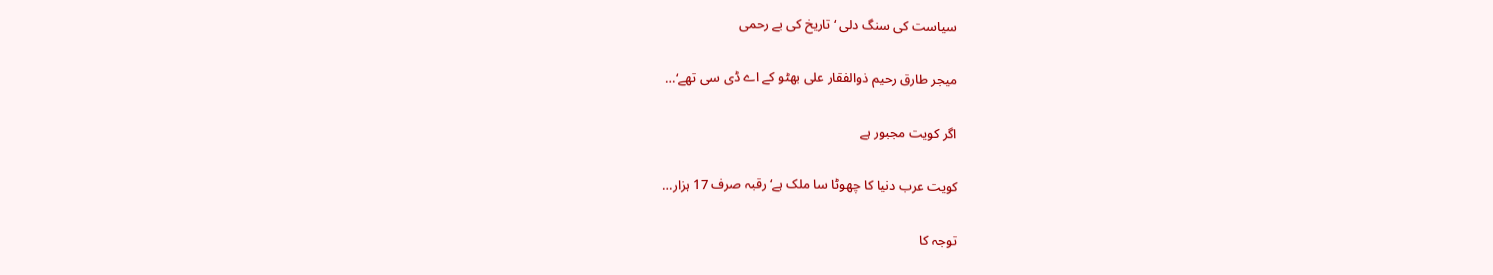سیاست کی سنگ دلی ‘تاریخ کی بے رحمی

میجر طارق رحیم ذوالفقار علی بھٹو کے اے ڈی سی تھے‘…

اگر کویت مجبور ہے

کویت عرب دنیا کا چھوٹا سا ملک ہے‘ رقبہ صرف 17 ہزار…

توجہ کا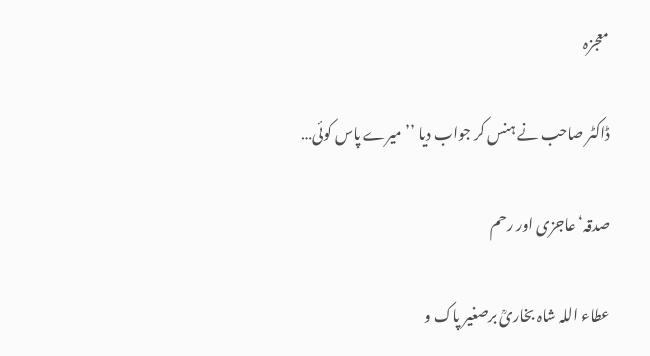معجزہ

ڈاکٹر صاحب نے ہنس کر جواب دیا ’’میرے پاس کوئی…

صدقہ‘ عاجزی اور رحم

عطاء اللہ شاہ بخاریؒ برصغیر پاک و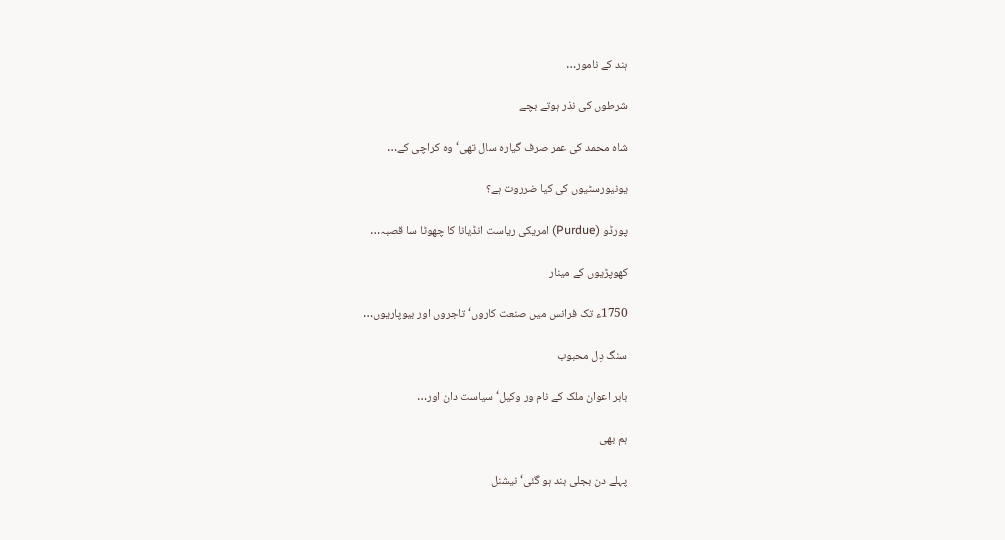ہند کے نامور…

شرطوں کی نذر ہوتے بچے

شاہ محمد کی عمر صرف گیارہ سال تھی‘ وہ کراچی کے…

یونیورسٹیوں کی کیا ضرروت ہے؟

پورڈو (Purdue) امریکی ریاست انڈیانا کا چھوٹا سا قصبہ…

کھوپڑیوں کے مینار

1750ء تک فرانس میں صنعت کاروں‘ تاجروں اور بیوپاریوں…

سنگ دِل محبوب

بابر اعوان ملک کے نام ور وکیل‘ سیاست دان اور…

ہم بھی

پہلے دن بجلی بند ہو گئی‘ نیشنل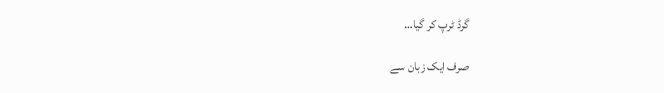گرڈ ٹرپ کر گیا…

صرف ایک زبان سے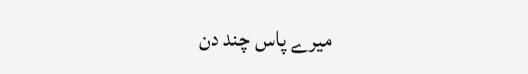میرے پاس چند دن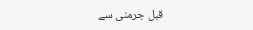قبل جرمنی سے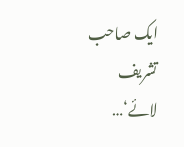ایک صاحب تشریف لائے‘…